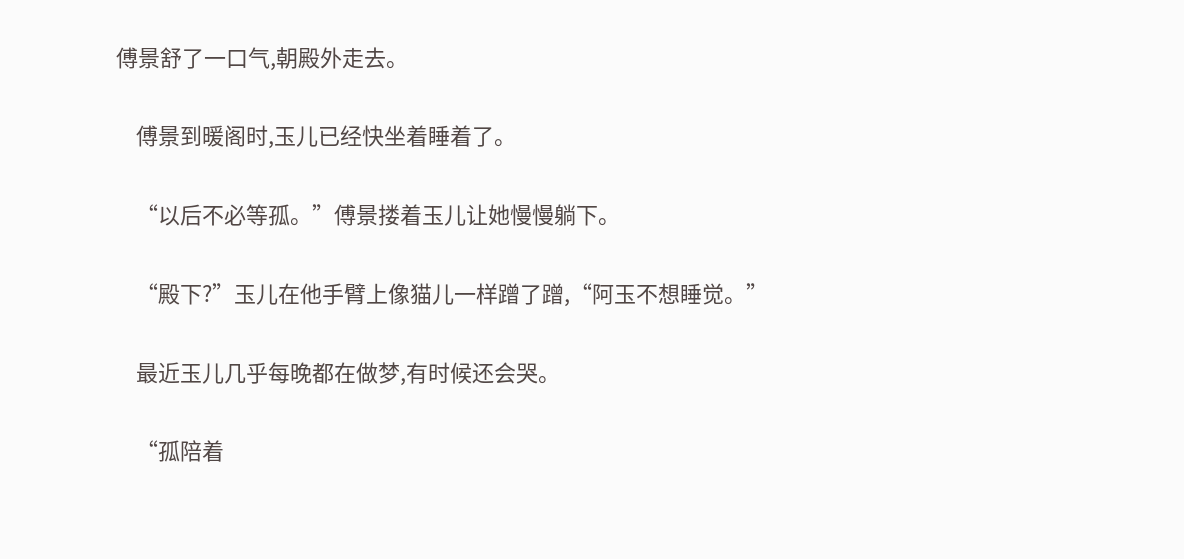傅景舒了一口气,朝殿外走去。

    傅景到暖阁时,玉儿已经快坐着睡着了。

    “以后不必等孤。”傅景搂着玉儿让她慢慢躺下。

    “殿下?”玉儿在他手臂上像猫儿一样蹭了蹭,“阿玉不想睡觉。”

    最近玉儿几乎每晚都在做梦,有时候还会哭。

    “孤陪着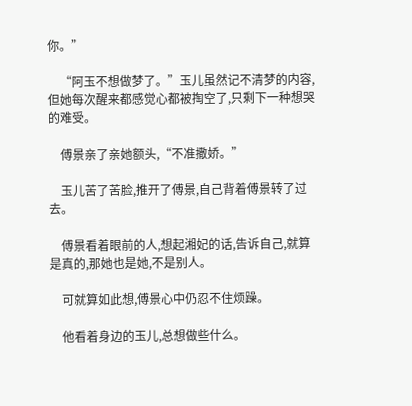你。”

    “阿玉不想做梦了。”玉儿虽然记不清梦的内容,但她每次醒来都感觉心都被掏空了,只剩下一种想哭的难受。

    傅景亲了亲她额头,“不准撒娇。”

    玉儿苦了苦脸,推开了傅景,自己背着傅景转了过去。

    傅景看着眼前的人,想起湘妃的话,告诉自己,就算是真的,那她也是她,不是别人。

    可就算如此想,傅景心中仍忍不住烦躁。

    他看着身边的玉儿,总想做些什么。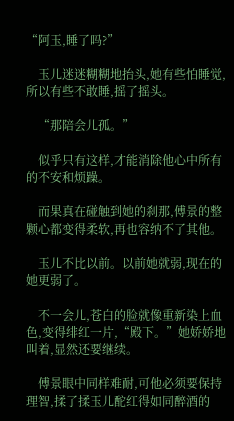“阿玉,睡了吗?”

    玉儿迷迷糊糊地抬头,她有些怕睡觉,所以有些不敢睡,摇了摇头。

    “那陪会儿孤。”

    似乎只有这样,才能消除他心中所有的不安和烦躁。

    而果真在碰触到她的刹那,傅景的整颗心都变得柔软,再也容纳不了其他。

    玉儿不比以前。以前她就弱,现在的她更弱了。

    不一会儿,苍白的脸就像重新染上血色,变得绯红一片,“殿下。”她娇娇地叫着,显然还要继续。

    傅景眼中同样难耐,可他必须要保持理智,揉了揉玉儿酡红得如同醉酒的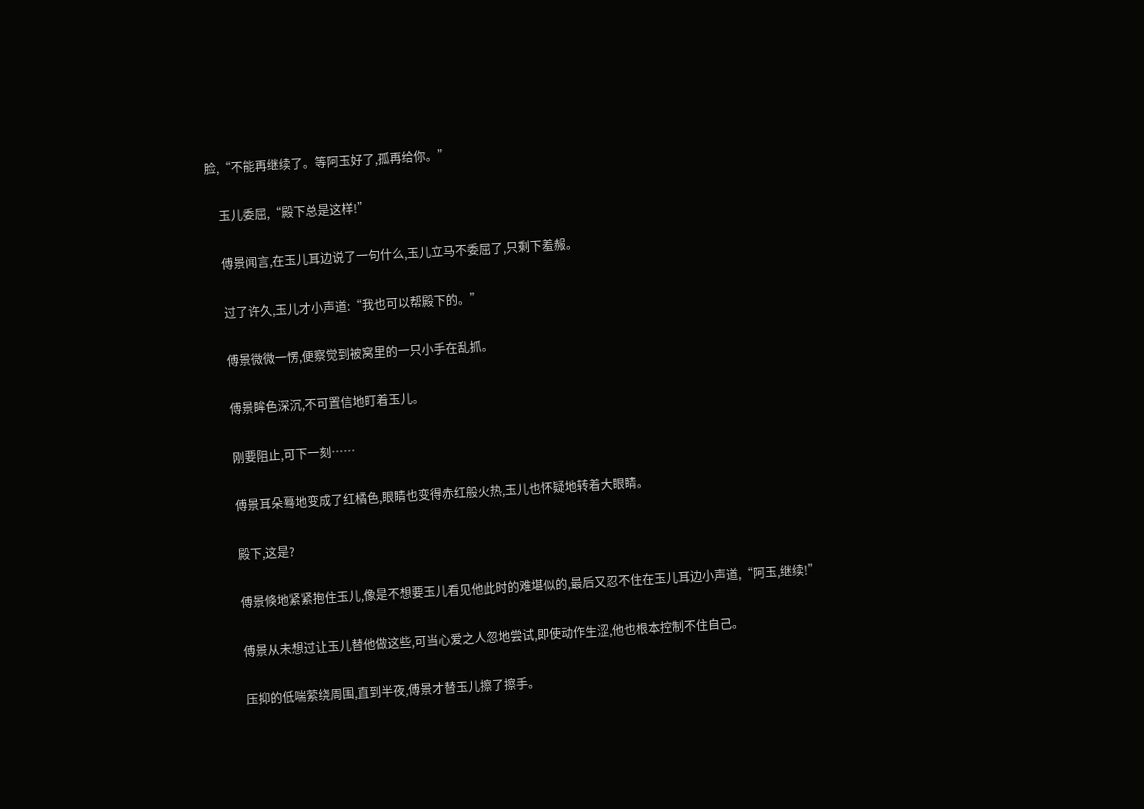脸,“不能再继续了。等阿玉好了,孤再给你。”

    玉儿委屈,“殿下总是这样!”

    傅景闻言,在玉儿耳边说了一句什么,玉儿立马不委屈了,只剩下羞赧。

    过了许久,玉儿才小声道:“我也可以帮殿下的。”

    傅景微微一愣,便察觉到被窝里的一只小手在乱抓。

    傅景眸色深沉,不可置信地盯着玉儿。

    刚要阻止,可下一刻……

    傅景耳朵蓦地变成了红橘色,眼睛也变得赤红般火热,玉儿也怀疑地转着大眼睛。

    殿下,这是?

    傅景倏地紧紧抱住玉儿,像是不想要玉儿看见他此时的难堪似的,最后又忍不住在玉儿耳边小声道,“阿玉,继续!”

    傅景从未想过让玉儿替他做这些,可当心爱之人忽地尝试,即使动作生涩,他也根本控制不住自己。

    压抑的低喘萦绕周围,直到半夜,傅景才替玉儿擦了擦手。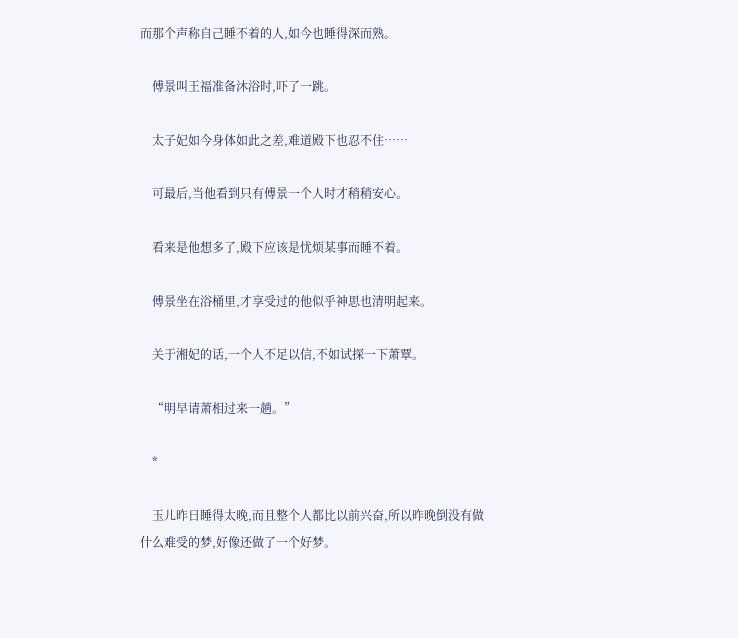而那个声称自己睡不着的人,如今也睡得深而熟。

    傅景叫王福准备沐浴时,吓了一跳。

    太子妃如今身体如此之差,难道殿下也忍不住……

    可最后,当他看到只有傅景一个人时才稍稍安心。

    看来是他想多了,殿下应该是忧烦某事而睡不着。

    傅景坐在浴桶里,才享受过的他似乎神思也清明起来。

    关于湘妃的话,一个人不足以信,不如试探一下萧覃。

    “明早请萧相过来一趟。”

    *

    玉儿昨日睡得太晚,而且整个人都比以前兴奋,所以昨晚倒没有做什么难受的梦,好像还做了一个好梦。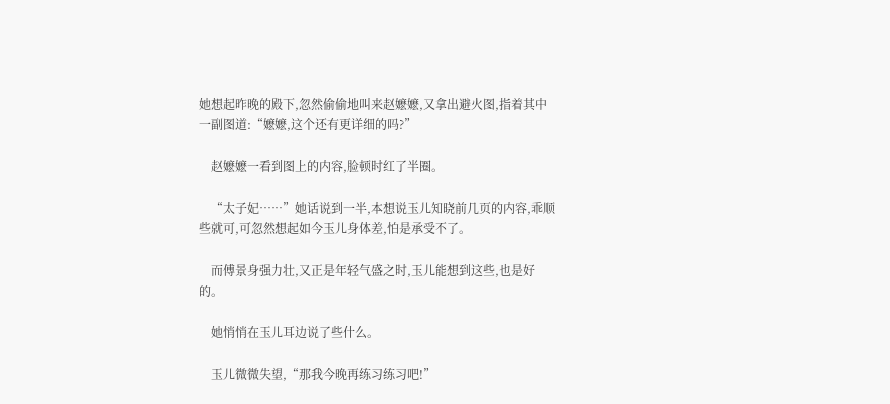她想起昨晚的殿下,忽然偷偷地叫来赵嬷嬷,又拿出避火图,指着其中一副图道:“嬷嬷,这个还有更详细的吗?”

    赵嬷嬷一看到图上的内容,脸顿时红了半圈。

    “太子妃……”她话说到一半,本想说玉儿知晓前几页的内容,乖顺些就可,可忽然想起如今玉儿身体差,怕是承受不了。

    而傅景身强力壮,又正是年轻气盛之时,玉儿能想到这些,也是好的。

    她悄悄在玉儿耳边说了些什么。

    玉儿微微失望,“那我今晚再练习练习吧!”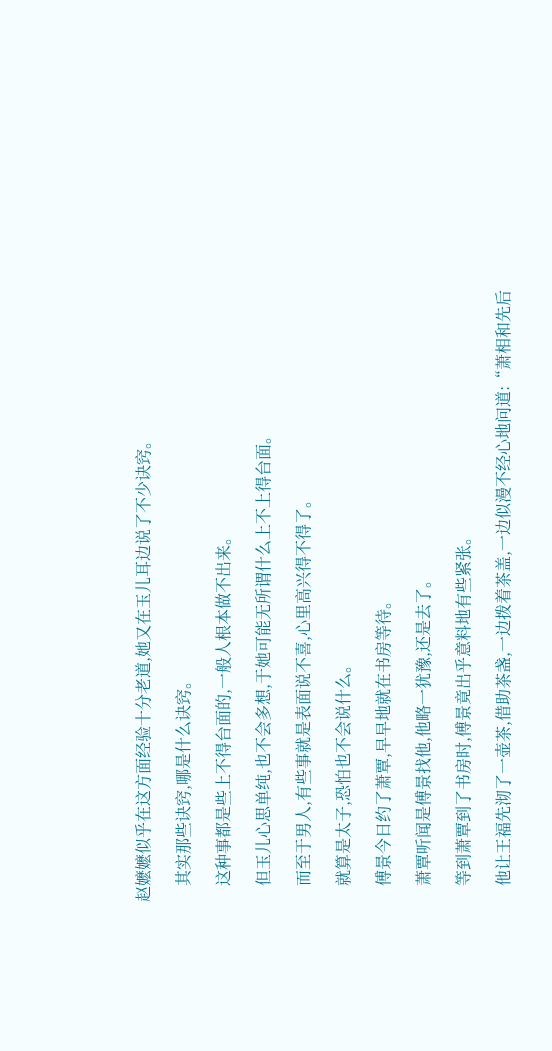赵嬷嬷似乎在这方面经验十分老道,她又在玉儿耳边说了不少诀窍。

    其实那些诀窍,哪是什么诀窍。

    这种事都是些上不得台面的,一般人根本做不出来。

    但玉儿心思单纯,也不会多想,于她可能无所谓什么上不上得台面。

    而至于男人,有些事就是表面说不喜,心里高兴得不得了。

    就算是太子,恐怕也不会说什么。

    傅景今日约了萧覃,早早地就在书房等待。

    萧覃听闻是傅景找他,他略一犹豫,还是去了。

    等到萧覃到了书房时,傅景竟出乎意料地有些紧张。

    他让王福先沏了一壶茶,借助茶盏,一边拨着茶盖,一边似漫不经心地问道:“萧相和先后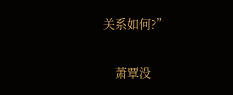关系如何?”

    萧覃没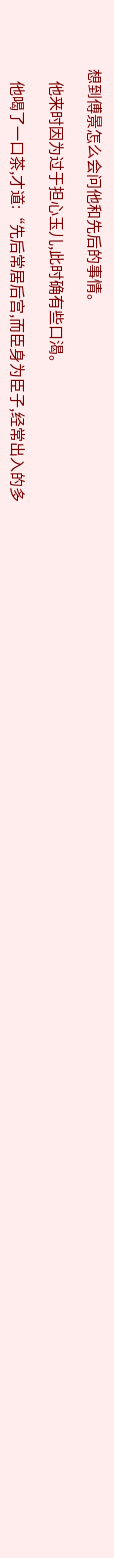想到傅景怎么会问他和先后的事情。

    他来时因为过于担心玉儿,此时确有些口渴。

    他喝了一口茶,才道:“先后常居后宫,而臣身为臣子,经常出入的多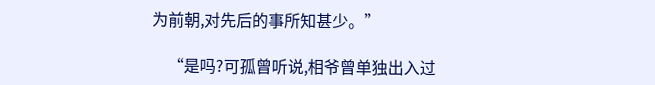为前朝,对先后的事所知甚少。”

    “是吗?可孤曾听说,相爷曾单独出入过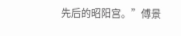先后的昭阳宫。”傅景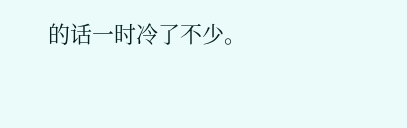的话一时冷了不少。